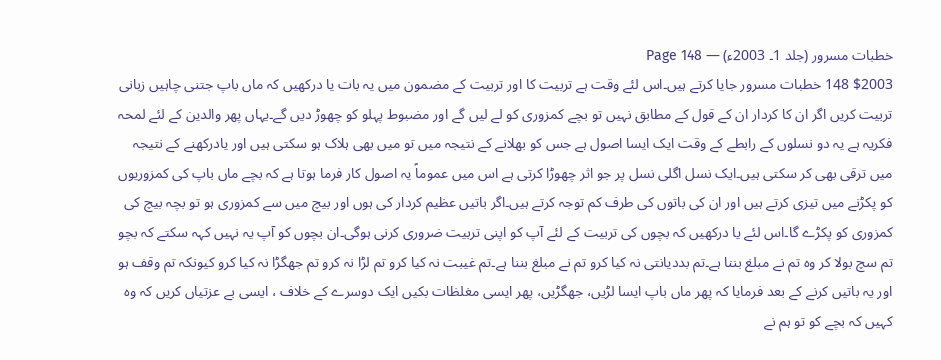خطبات مسرور (جلد 1۔ 2003ء) — Page 148
$2003 148 خطبات مسرور جایا کرتے ہیں۔اس لئے وقت ہے تربیت کا اور تربیت کے مضمون میں یہ بات یا درکھیں کہ ماں باپ جتنی چاہیں زبانی تربیت کریں اگر ان کا کردار ان کے قول کے مطابق نہیں تو بچے کمزوری کو لے لیں گے اور مضبوط پہلو کو چھوڑ دیں گے۔یہاں پھر والدین کے لئے لمحہ فکریہ ہے یہ دو نسلوں کے رابطے کے وقت ایک ایسا اصول ہے جس کو بھلانے کے نتیجہ میں تو میں بھی ہلاک ہو سکتی ہیں اور یادرکھنے کے نتیجہ میں ترقی بھی کر سکتی ہیں۔ایک نسل اگلی نسل پر جو اثر چھوڑا کرتی ہے اس میں عموماً یہ اصول کار فرما ہوتا ہے کہ بچے ماں باپ کی کمزوریوں کو پکڑنے میں تیزی کرتے ہیں اور ان کی باتوں کی طرف کم توجہ کرتے ہیں۔اگر باتیں عظیم کردار کی ہوں اور بیچ میں سے کمزوری ہو تو بچہ بیچ کی کمزوری کو پکڑے گا۔اس لئے یا درکھیں کہ بچوں کی تربیت کے لئے آپ کو اپنی تربیت ضروری کرنی ہوگی۔ان بچوں کو آپ یہ نہیں کہہ سکتے کہ بچو تم سچ بولا کر وہ تم نے مبلغ بننا ہے۔تم بددیانتی نہ کیا کرو تم نے مبلغ بننا ہے۔تم غیبت نہ کیا کرو تم لڑا نہ کرو تم جھگڑا نہ کیا کرو کیونکہ تم وقف ہو اور یہ باتیں کرنے کے بعد فرمایا کہ پھر ماں باپ ایسا لڑیں، جھگڑیں، پھر ایسی مغلظات بکیں ایک دوسرے کے خلاف ، ایسی بے عزتیاں کریں کہ وہ کہیں کہ بچے کو تو ہم نے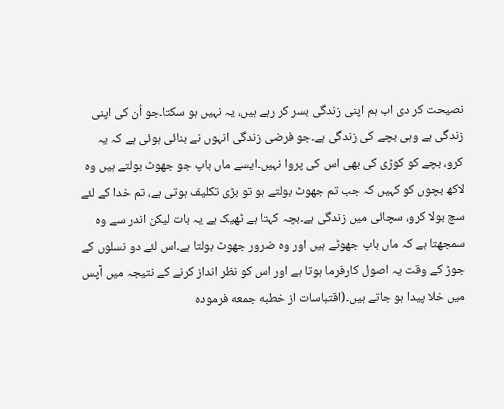نصیحت کر دی اب ہم اپنی زندگی بسر کر رہے ہیں، یہ نہیں ہو سکتا۔جو اُن کی اپنی زندگی ہے وہی بچے کی زندگی ہے۔جو فرضی زندگی انہوں نے بنائی ہوئی ہے کہ یہ کرو، بچے کو کوڑی کی بھی اس کی پروا نہیں۔ایسے ماں باپ جو جھوٹ بولتے ہیں وہ لاکھ بچوں کو کہیں کہ جب تم جھوٹ بولتے ہو تو بڑی تکلیف ہوتی ہے، تم خدا کے لئے سچ بولا کرو، سچائی میں زندگی ہے۔بچہ کہتا ہے ٹھیک ہے یہ بات لیکن اندر سے وہ سمجھتا ہے کہ ماں باپ جھوٹے ہیں اور وہ ضرور جھوٹ بولتا ہے۔اس لئے دو نسلوں کے جوڑ کے وقت یہ اصول کارفرما ہوتا ہے اور اس کو نظر انداز کرنے کے نتیجہ میں آپس میں خلا پیدا ہو جاتے ہیں۔(اقتباسات از خطبه جمعه فرموده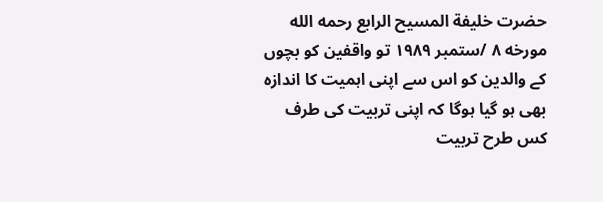حضرت خليفة المسيح الرابع رحمه الله مورخه ۸ /ستمبر ۱۹۸۹ تو واقفین کو بچوں کے والدین کو اس سے اپنی اہمیت کا اندازہ بھی ہو گیا ہوگا کہ اپنی تربیت کی طرف کس طرح تربیت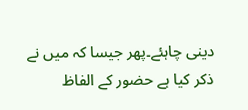دینی چاہئے۔پھر جیسا کہ میں نے ذکر کیا ہے حضور کے الفاظ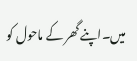میں۔اپنے گھر کے ماحول کو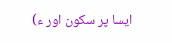ایسا پر سکون اور ء)